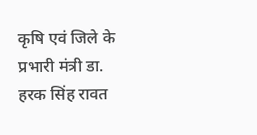कृषि एवं जिले के प्रभारी मंत्री डा. हरक सिंह रावत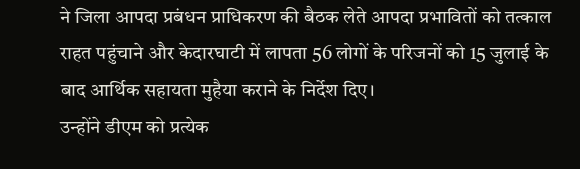ने जिला आपदा प्रबंधन प्राधिकरण की बैठक लेते आपदा प्रभावितों को तत्काल राहत पहुंचाने और केदारघाटी में लापता 56 लोगों के परिजनों को 15 जुलाई के बाद आर्थिक सहायता मुहैया कराने के निर्देश दिए।
उन्होंने डीएम को प्रत्येक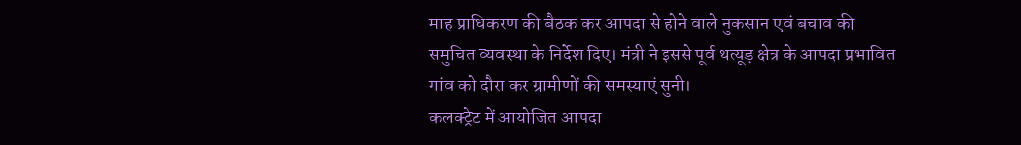माह प्राधिकरण की बैठक कर आपदा से होने वाले नुकसान एवं बचाव की समुचित व्यवस्था के निर्देश दिए। मंत्री ने इससे पूर्व थत्यूड़ क्षेत्र के आपदा प्रभावित गांव को दौरा कर ग्रामीणों की समस्याएं सुनी।
कलक्ट्रेट में आयोजित आपदा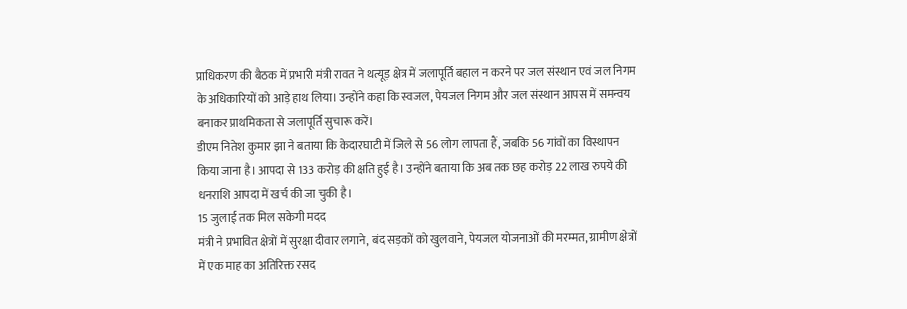प्राधिकरण की बैठक में प्रभारी मंत्री रावत ने थत्यूड़ क्षेत्र में जलापूर्ति बहाल न करने पर जल संस्थान एवं जल निगम के अधिकारियों को आड़े हाथ लिया। उन्होंने कहा कि स्वजल, पेयजल निगम और जल संस्थान आपस में समन्वय बनाकर प्राथमिकता से जलापूर्ति सुचारू करें।
डीएम नितेश कुमार झा ने बताया कि केदारघाटी में जिले से 56 लोग लापता हैं, जबकि 56 गांवों का विस्थापन किया जाना है। आपदा से 133 करोड़ की क्षति हुई है। उन्होंने बताया कि अब तक छह करोड़ 22 लाख रुपये की धनराशि आपदा में खर्च की जा चुकी है।
15 जुलाई तक मिल सकेगी मदद
मंत्री ने प्रभावित क्षेत्रों में सुरक्षा दीवार लगाने, बंद सड़कों को खुलवाने, पेयजल योजनाओं की मरम्मत, ग्रामीण क्षेत्रों में एक माह का अतिरिक्त रसद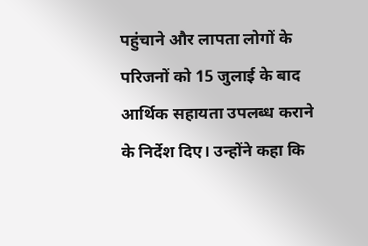पहुंचाने और लापता लोगों के परिजनों को 15 जुलाई के बाद आर्थिक सहायता उपलब्ध कराने के निर्देश दिए। उन्होंने कहा कि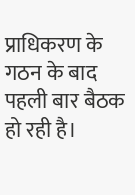प्राधिकरण के गठन के बाद पहली बार बैठक हो रही है।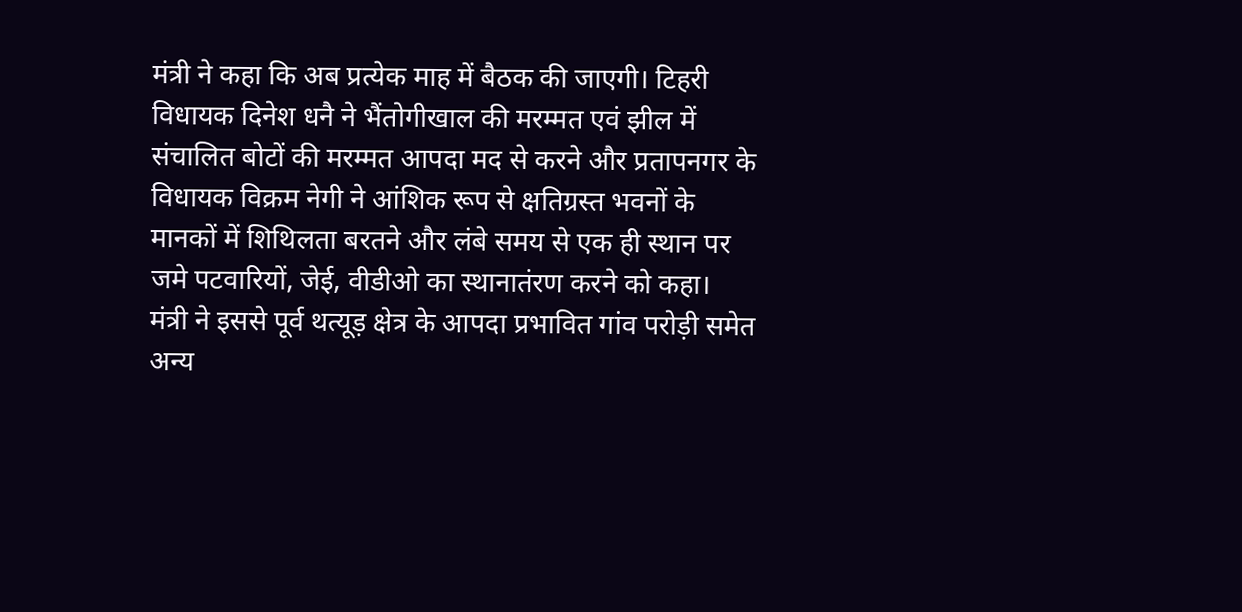मंत्री ने कहा कि अब प्रत्येक माह में बैठक की जाएगी। टिहरी विधायक दिनेश धनै ने भैंतोगीखाल की मरम्मत एवं झील में संचालित बोटों की मरम्मत आपदा मद से करने और प्रतापनगर के विधायक विक्रम नेगी ने आंशिक रूप से क्षतिग्रस्त भवनों के मानकों में शिथिलता बरतने और लंबे समय से एक ही स्थान पर जमे पटवारियों, जेई, वीडीओ का स्थानातंरण करने को कहा।
मंत्री ने इससे पूर्व थत्यूड़ क्षेत्र के आपदा प्रभावित गांव परोड़ी समेत अन्य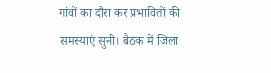गांवों का दौरा कर प्रभावितों की समस्याएं सुनी। बैठक में जिला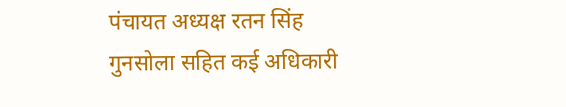पंचायत अध्यक्ष रतन सिंह गुनसोला सहित कई अधिकारी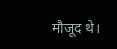मौजूद थे।